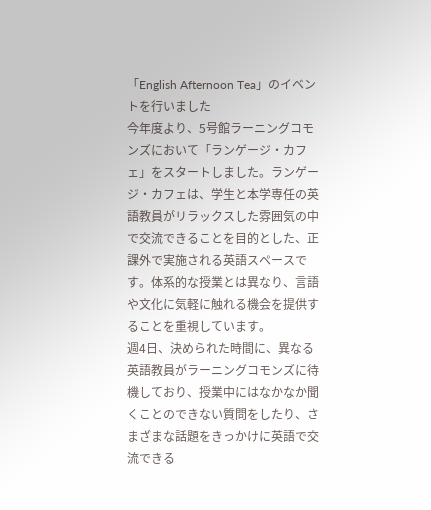「English Afternoon Tea」のイベントを行いました
今年度より、5号館ラーニングコモンズにおいて「ランゲージ・カフェ」をスタートしました。ランゲージ・カフェは、学生と本学専任の英語教員がリラックスした雰囲気の中で交流できることを目的とした、正課外で実施される英語スペースです。体系的な授業とは異なり、言語や文化に気軽に触れる機会を提供することを重視しています。
週4日、決められた時間に、異なる英語教員がラーニングコモンズに待機しており、授業中にはなかなか聞くことのできない質問をしたり、さまざまな話題をきっかけに英語で交流できる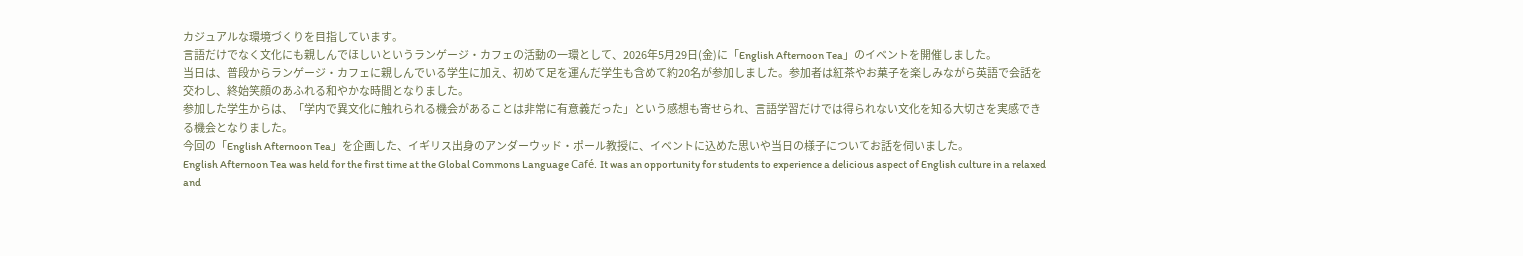カジュアルな環境づくりを目指しています。
言語だけでなく文化にも親しんでほしいというランゲージ・カフェの活動の一環として、2026年5月29日(金)に「English Afternoon Tea」のイベントを開催しました。
当日は、普段からランゲージ・カフェに親しんでいる学生に加え、初めて足を運んだ学生も含めて約20名が参加しました。参加者は紅茶やお菓子を楽しみながら英語で会話を交わし、終始笑顔のあふれる和やかな時間となりました。
参加した学生からは、「学内で異文化に触れられる機会があることは非常に有意義だった」という感想も寄せられ、言語学習だけでは得られない文化を知る大切さを実感できる機会となりました。
今回の「English Afternoon Tea」を企画した、イギリス出身のアンダーウッド・ポール教授に、イベントに込めた思いや当日の様子についてお話を伺いました。
English Afternoon Tea was held for the first time at the Global Commons Language Café. It was an opportunity for students to experience a delicious aspect of English culture in a relaxed and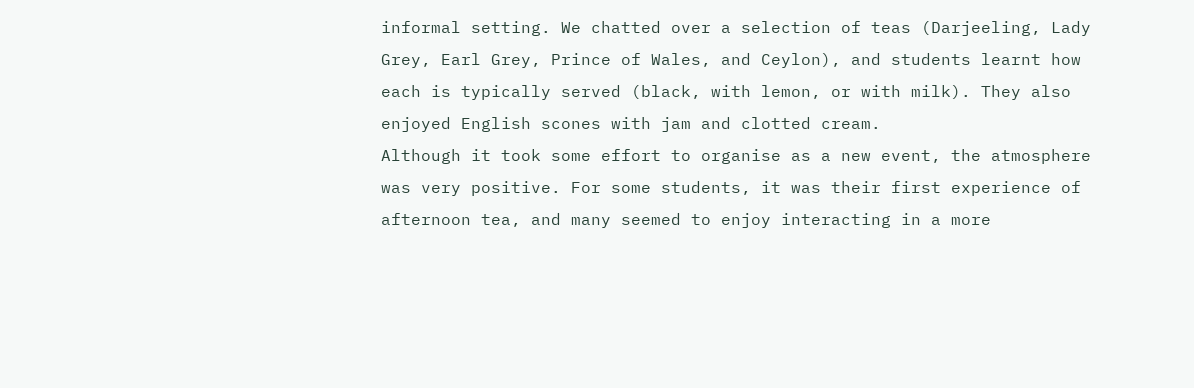informal setting. We chatted over a selection of teas (Darjeeling, Lady Grey, Earl Grey, Prince of Wales, and Ceylon), and students learnt how each is typically served (black, with lemon, or with milk). They also enjoyed English scones with jam and clotted cream.
Although it took some effort to organise as a new event, the atmosphere was very positive. For some students, it was their first experience of afternoon tea, and many seemed to enjoy interacting in a more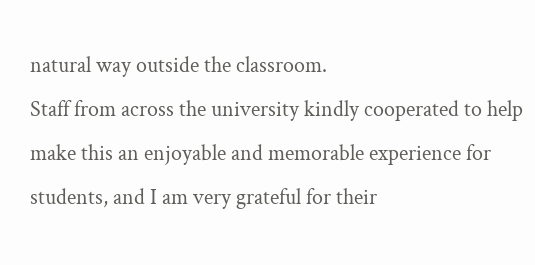natural way outside the classroom.
Staff from across the university kindly cooperated to help make this an enjoyable and memorable experience for students, and I am very grateful for their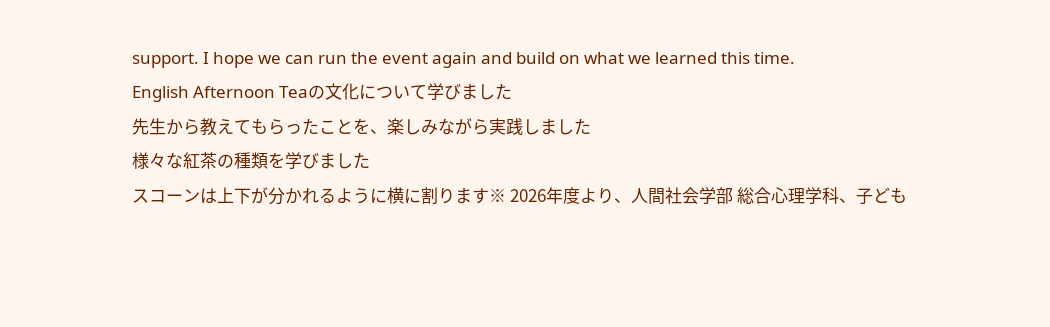support. I hope we can run the event again and build on what we learned this time.
English Afternoon Teaの文化について学びました
先生から教えてもらったことを、楽しみながら実践しました
様々な紅茶の種類を学びました
スコーンは上下が分かれるように横に割ります※ 2026年度より、人間社会学部 総合心理学科、子ども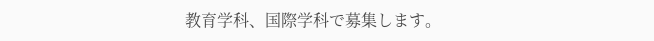教育学科、国際学科で募集します。